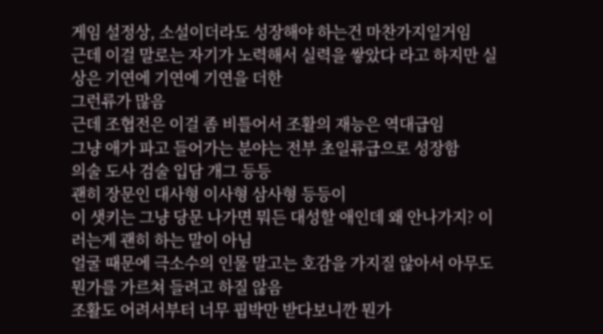게임 설정상, 소설이더라도 성장해야 하는건 마찬가지일거임
근데 이걸 말로는 자기가 노력해서 실력을 쌓았다 라고 하지만 실상은 기연에 기연에 기연을 더한
그런류가 많음
근데 조협전은 이걸 좀 비틀어서 조활의 재능은 역대급임
그냥 애가 파고 들어가는 분야는 전부 초일류급으로 성장함
의술 도사 검술 입담 개그 등등
괜히 장문인 대사형 이사형 삼사형 등등이
이 샛키는 그냥 당문 나가면 뭐든 대성할 애인데 왜 안나가지? 이러는게 괜히 하는 말이 아님
얼굴 때문에 극소수의 인물 말고는 호감을 가지질 않아서 아무도 뭔가를 가르쳐 들려고 하질 않음
조활도 어려서부터 너무 핍박만 받다보니깐 뭔가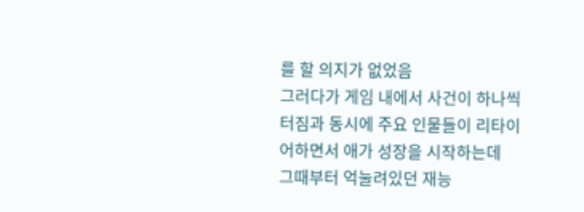를 할 의지가 없었음
그러다가 게임 내에서 사건이 하나씩 터짐과 동시에 주요 인물들이 리타이어하면서 애가 성장을 시작하는데
그때부터 억눌려있던 재능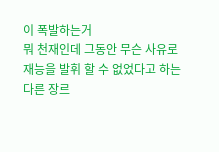이 폭발하는거
뭐 천재인데 그동안 무슨 사유로 재능을 발휘 할 수 없었다고 하는 다른 장르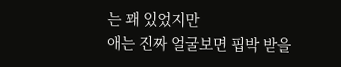는 꽤 있었지만
애는 진짜 얼굴보면 핍박 받을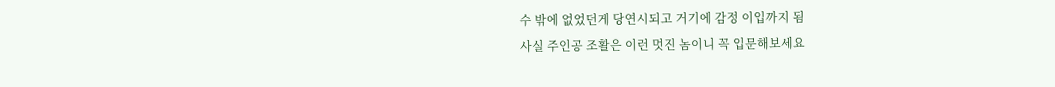수 밖에 없었던게 당연시되고 거기에 감정 이입까지 됨
사실 주인공 조활은 이런 멋진 놈이니 꼭 입문해보세요